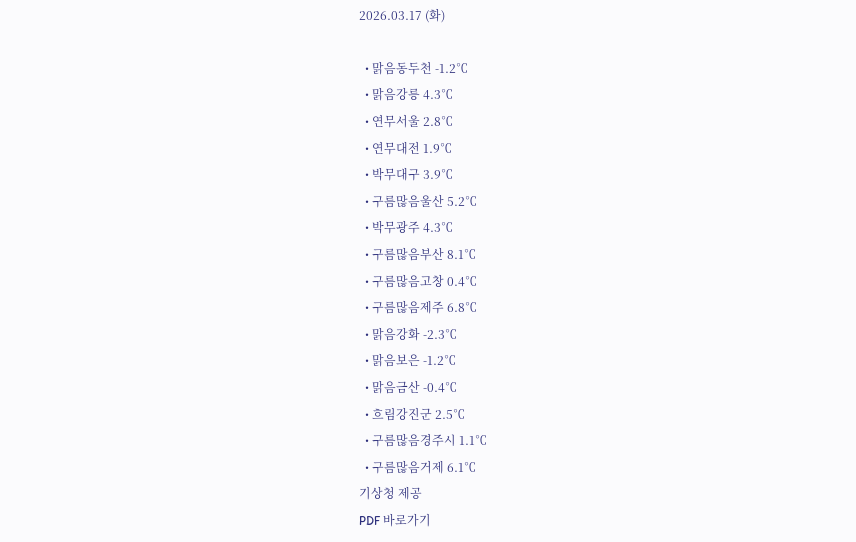2026.03.17 (화)

  • 맑음동두천 -1.2℃
  • 맑음강릉 4.3℃
  • 연무서울 2.8℃
  • 연무대전 1.9℃
  • 박무대구 3.9℃
  • 구름많음울산 5.2℃
  • 박무광주 4.3℃
  • 구름많음부산 8.1℃
  • 구름많음고창 0.4℃
  • 구름많음제주 6.8℃
  • 맑음강화 -2.3℃
  • 맑음보은 -1.2℃
  • 맑음금산 -0.4℃
  • 흐림강진군 2.5℃
  • 구름많음경주시 1.1℃
  • 구름많음거제 6.1℃
기상청 제공
PDF 바로가기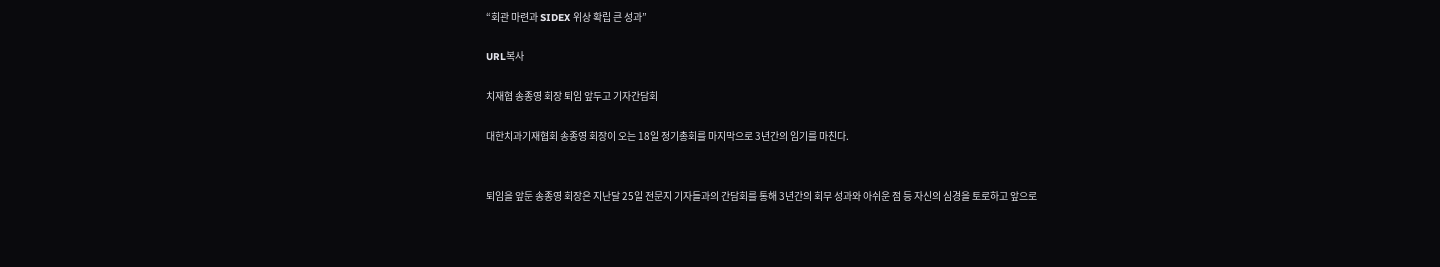“회관 마련과 SIDEX 위상 확립 큰 성과”

URL복사

치재협 송종영 회장 퇴임 앞두고 기자간담회

대한치과기재협회 송종영 회장이 오는 18일 정기총회를 마지막으로 3년간의 임기를 마친다.


퇴임을 앞둔 송종영 회장은 지난달 25일 전문지 기자들과의 간담회를 통해 3년간의 회무 성과와 아쉬운 점 등 자신의 심경을 토로하고 앞으로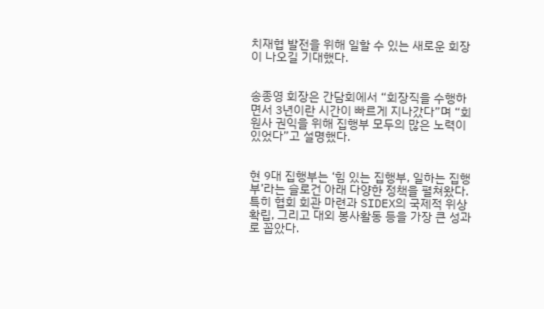치재협 발전을 위해 일할 수 있는 새로운 회장이 나오길 기대했다.


송종영 회장은 간담회에서 “회장직을 수행하면서 3년이란 시간이 빠르게 지나갔다”며 “회원사 권익을 위해 집행부 모두의 많은 노력이 있었다”고 설명했다.


현 9대 집행부는 ‘힘 있는 집행부, 일하는 집행부’라는 슬로건 아래 다양한 정책을 펼쳐왔다. 특히 협회 회관 마련과 SIDEX의 국제적 위상 확립, 그리고 대외 봉사활동 등을 가장 큰 성과로 꼽았다.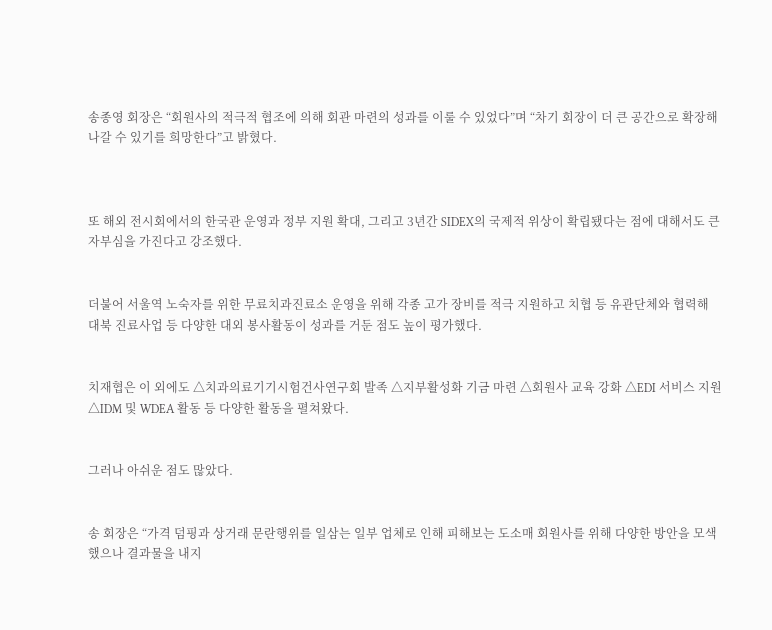송종영 회장은 “회원사의 적극적 협조에 의해 회관 마련의 성과를 이룰 수 있었다”며 “차기 회장이 더 큰 공간으로 확장해 나갈 수 있기를 희망한다”고 밝혔다.



또 해외 전시회에서의 한국관 운영과 정부 지원 확대, 그리고 3년간 SIDEX의 국제적 위상이 확립됐다는 점에 대해서도 큰 자부심을 가진다고 강조했다.


더불어 서울역 노숙자를 위한 무료치과진료소 운영을 위해 각종 고가 장비를 적극 지원하고 치협 등 유관단체와 협력해 대북 진료사업 등 다양한 대외 봉사활동이 성과를 거둔 점도 높이 평가했다.


치재협은 이 외에도 △치과의료기기시험건사연구회 발족 △지부활성화 기금 마련 △회원사 교육 강화 △EDI 서비스 지원 △IDM 및 WDEA 활동 등 다양한 활동을 펼쳐왔다.


그러나 아쉬운 점도 많았다.


송 회장은 “가격 덤핑과 상거래 문란행위를 일삼는 일부 업체로 인해 피해보는 도소매 회원사를 위해 다양한 방안을 모색했으나 결과물을 내지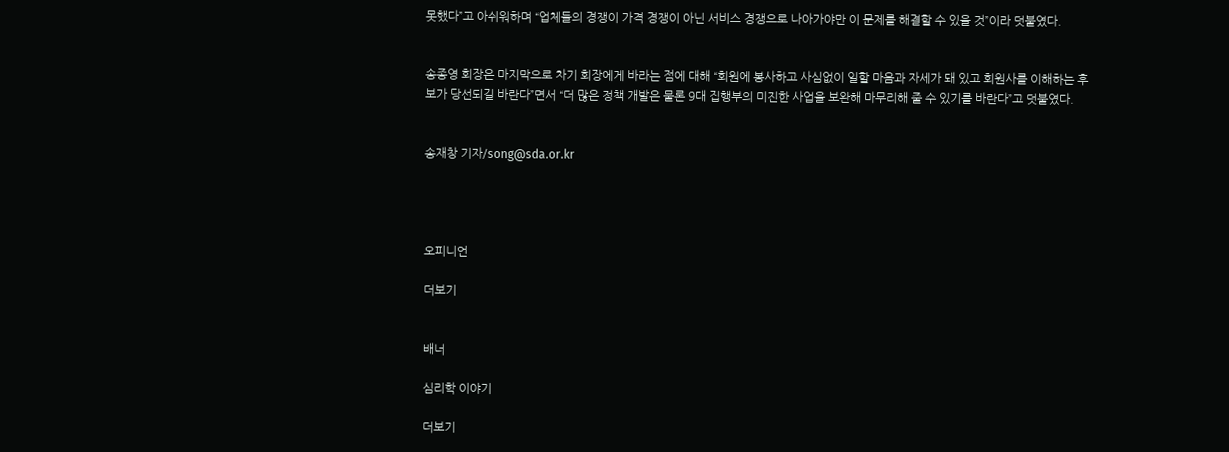못했다”고 아쉬워하며 “업체들의 경쟁이 가격 경쟁이 아닌 서비스 경쟁으로 나아가야만 이 문제를 해결할 수 있을 것”이라 덧붙였다.


송종영 회장은 마지막으로 차기 회장에게 바라는 점에 대해 “회원에 봉사하고 사심없이 일할 마음과 자세가 돼 있고 회원사를 이해하는 후보가 당선되길 바란다”면서 “더 많은 정책 개발은 물론 9대 집행부의 미진한 사업을 보완해 마무리해 줄 수 있기를 바란다”고 덧붙였다.


송재창 기자/song@sda.or.kr




오피니언

더보기


배너

심리학 이야기

더보기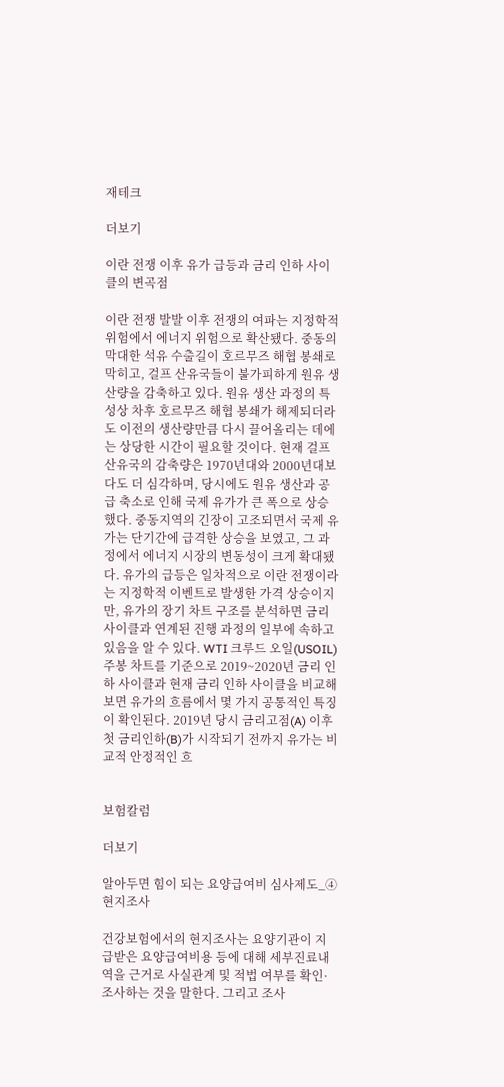재테크

더보기

이란 전쟁 이후 유가 급등과 금리 인하 사이클의 변곡점

이란 전쟁 발발 이후 전쟁의 여파는 지정학적 위험에서 에너지 위험으로 확산됐다. 중동의 막대한 석유 수출길이 호르무즈 해협 봉쇄로 막히고, 걸프 산유국들이 불가피하게 원유 생산량을 감축하고 있다. 원유 생산 과정의 특성상 차후 호르무즈 해협 봉쇄가 해제되더라도 이전의 생산량만큼 다시 끌어올리는 데에는 상당한 시간이 필요할 것이다. 현재 걸프 산유국의 감축량은 1970년대와 2000년대보다도 더 심각하며, 당시에도 원유 생산과 공급 축소로 인해 국제 유가가 큰 폭으로 상승했다. 중동지역의 긴장이 고조되면서 국제 유가는 단기간에 급격한 상승을 보였고, 그 과정에서 에너지 시장의 변동성이 크게 확대됐다. 유가의 급등은 일차적으로 이란 전쟁이라는 지정학적 이벤트로 발생한 가격 상승이지만, 유가의 장기 차트 구조를 분석하면 금리 사이클과 연계된 진행 과정의 일부에 속하고 있음을 알 수 있다. WTI 크루드 오일(USOIL) 주봉 차트를 기준으로 2019~2020년 금리 인하 사이클과 현재 금리 인하 사이클을 비교해 보면 유가의 흐름에서 몇 가지 공통적인 특징이 확인된다. 2019년 당시 금리고점(A) 이후 첫 금리인하(B)가 시작되기 전까지 유가는 비교적 안정적인 흐


보험칼럼

더보기

알아두면 힘이 되는 요양급여비 심사제도_④현지조사

건강보험에서의 현지조사는 요양기관이 지급받은 요양급여비용 등에 대해 세부진료내역을 근거로 사실관계 및 적법 여부를 확인·조사하는 것을 말한다. 그리고 조사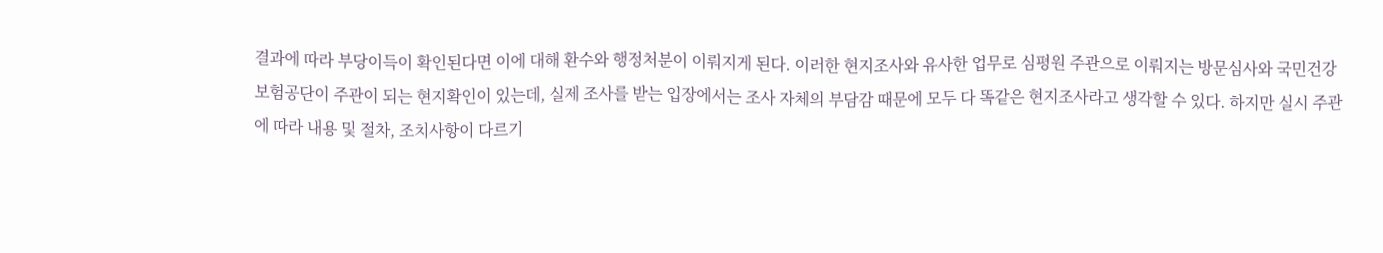결과에 따라 부당이득이 확인된다면 이에 대해 환수와 행정처분이 이뤄지게 된다. 이러한 현지조사와 유사한 업무로 심평원 주관으로 이뤄지는 방문심사와 국민건강보험공단이 주관이 되는 현지확인이 있는데, 실제 조사를 받는 입장에서는 조사 자체의 부담감 때문에 모두 다 똑같은 현지조사라고 생각할 수 있다. 하지만 실시 주관에 따라 내용 및 절차, 조치사항이 다르기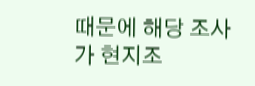때문에 해당 조사가 현지조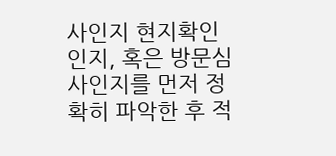사인지 현지확인인지, 혹은 방문심사인지를 먼저 정확히 파악한 후 적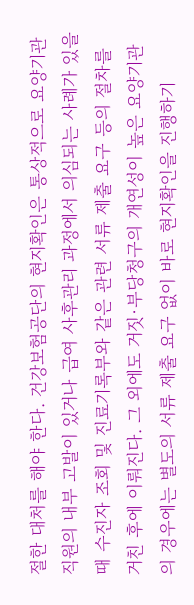절한 대처를 해야 한다. 건강보험공단의 현지확인은 통상적으로 요양기관 직원의 내부 고발이 있거나 급여 사후관리 과정에서 의심되는 사례가 있을 때 수진자 조회 및 진료기록부와 같은 관련 서류 제출 요구 등의 절차를 거친 후에 이뤄진다. 그 외에도 거짓·부당청구의 개연성이 높은 요양기관의 경우에는 별도의 서류 제출 요구 없이 바로 현지확인을 진행하기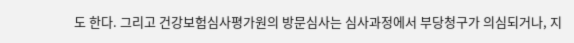도 한다. 그리고 건강보험심사평가원의 방문심사는 심사과정에서 부당청구가 의심되거나, 지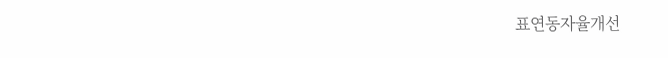표연동자율개선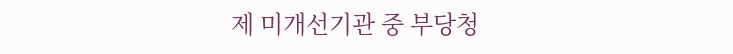제 미개선기관 중 부당청